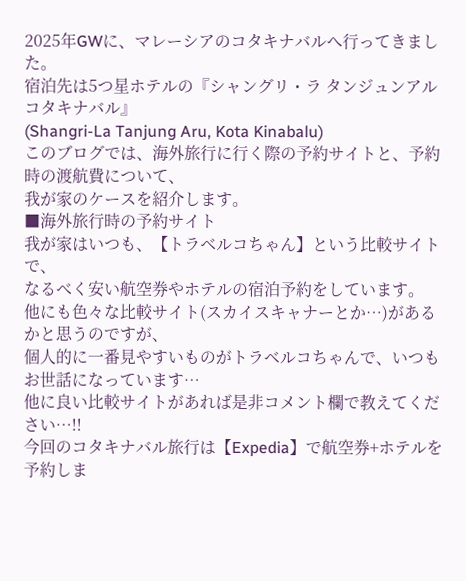2025年GWに、マレーシアのコタキナバルへ行ってきました。
宿泊先は5つ星ホテルの『シャングリ・ラ タンジュンアル コタキナバル』
(Shangri-La Tanjung Aru, Kota Kinabalu)
このブログでは、海外旅行に行く際の予約サイトと、予約時の渡航費について、
我が家のケースを紹介します。
■海外旅行時の予約サイト
我が家はいつも、【トラベルコちゃん】という比較サイトで、
なるべく安い航空券やホテルの宿泊予約をしています。
他にも色々な比較サイト(スカイスキャナーとか…)があるかと思うのですが、
個人的に一番見やすいものがトラベルコちゃんで、いつもお世話になっています…
他に良い比較サイトがあれば是非コメント欄で教えてください…!!
今回のコタキナバル旅行は【Expedia】で航空券+ホテルを予約しま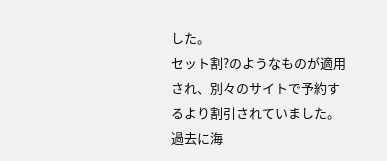した。
セット割?のようなものが適用され、別々のサイトで予約するより割引されていました。
過去に海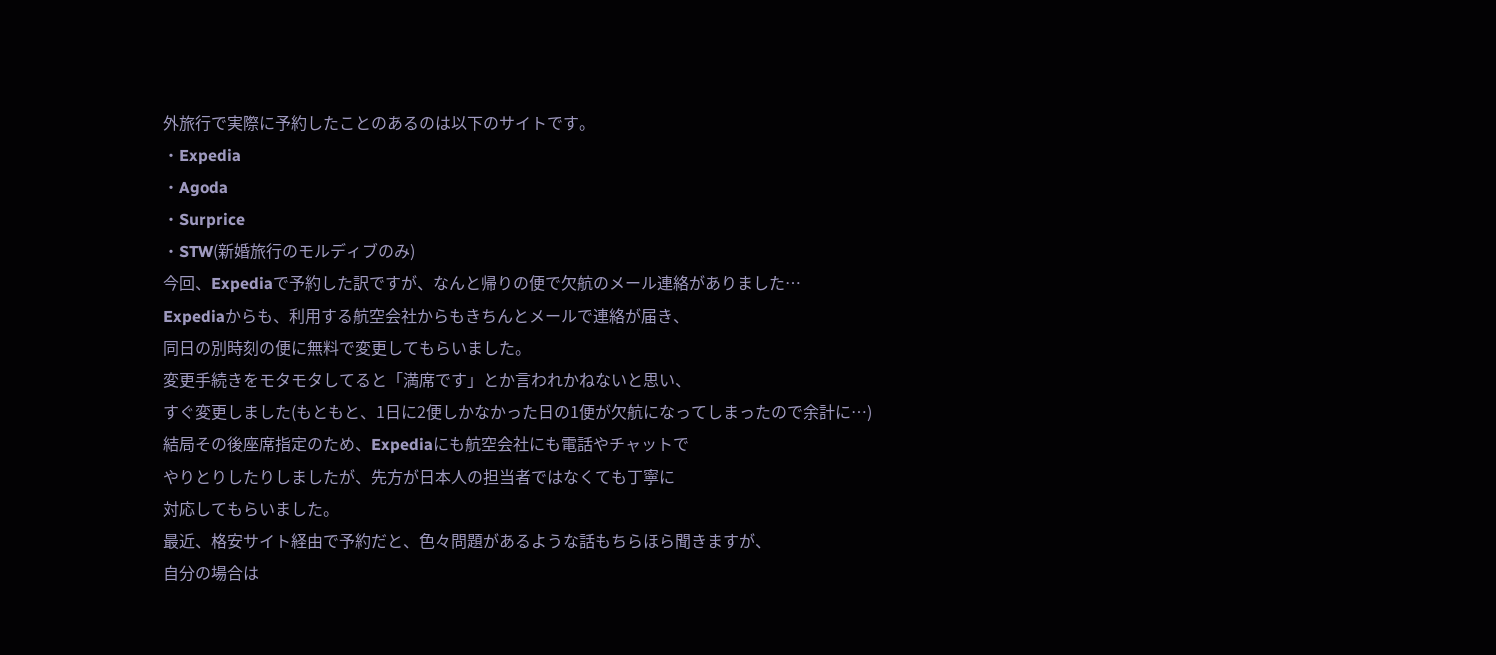外旅行で実際に予約したことのあるのは以下のサイトです。
・Expedia
・Agoda
・Surprice
・STW(新婚旅行のモルディブのみ)
今回、Expediaで予約した訳ですが、なんと帰りの便で欠航のメール連絡がありました…
Expediaからも、利用する航空会社からもきちんとメールで連絡が届き、
同日の別時刻の便に無料で変更してもらいました。
変更手続きをモタモタしてると「満席です」とか言われかねないと思い、
すぐ変更しました(もともと、1日に2便しかなかった日の1便が欠航になってしまったので余計に…)
結局その後座席指定のため、Expediaにも航空会社にも電話やチャットで
やりとりしたりしましたが、先方が日本人の担当者ではなくても丁寧に
対応してもらいました。
最近、格安サイト経由で予約だと、色々問題があるような話もちらほら聞きますが、
自分の場合は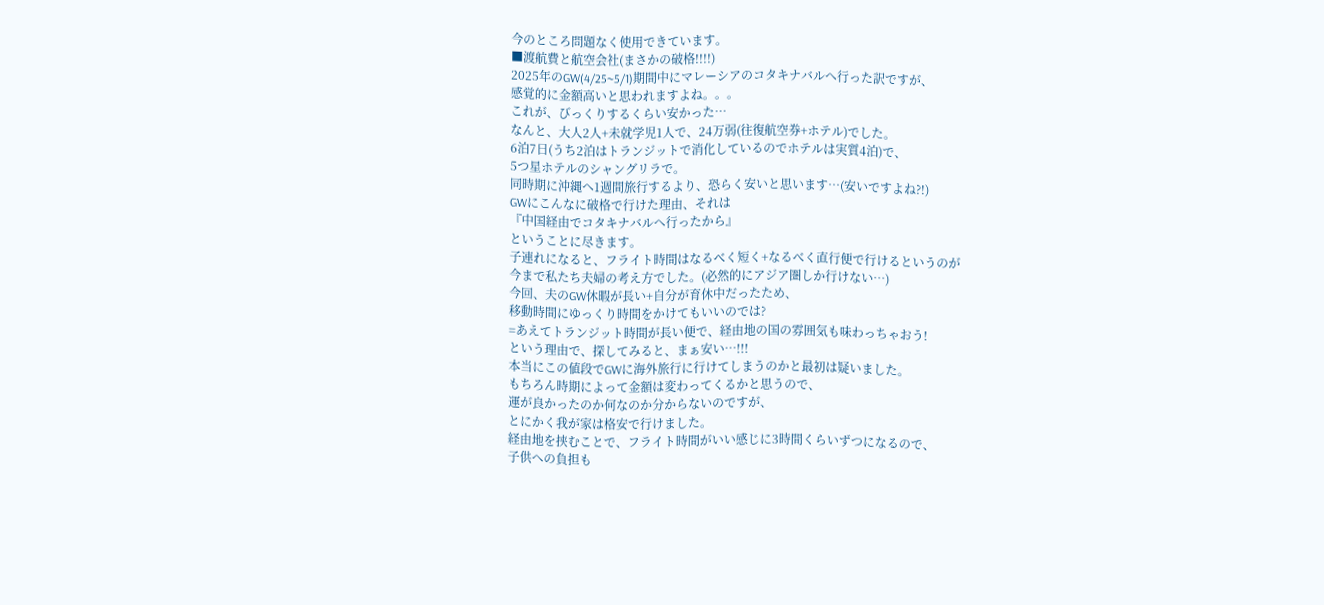今のところ問題なく使用できています。
■渡航費と航空会社(まさかの破格!!!!)
2025年のGW(4/25~5/1)期間中にマレーシアのコタキナバルへ行った訳ですが、
感覚的に金額高いと思われますよね。。。
これが、びっくりするくらい安かった…
なんと、大人2人+未就学児1人で、24万弱(往復航空券+ホテル)でした。
6泊7日(うち2泊はトランジットで消化しているのでホテルは実質4泊)で、
5つ星ホテルのシャングリラで。
同時期に沖縄へ1週間旅行するより、恐らく安いと思います…(安いですよね?!)
GWにこんなに破格で行けた理由、それは
『中国経由でコタキナバルへ行ったから』
ということに尽きます。
子連れになると、フライト時間はなるべく短く+なるべく直行便で行けるというのが
今まで私たち夫婦の考え方でした。(必然的にアジア圏しか行けない…)
今回、夫のGW休暇が長い+自分が育休中だったため、
移動時間にゆっくり時間をかけてもいいのでは?
=あえてトランジット時間が長い便で、経由地の国の雰囲気も味わっちゃおう!
という理由で、探してみると、まぁ安い…!!!
本当にこの値段でGWに海外旅行に行けてしまうのかと最初は疑いました。
もちろん時期によって金額は変わってくるかと思うので、
運が良かったのか何なのか分からないのですが、
とにかく我が家は格安で行けました。
経由地を挟むことで、フライト時間がいい感じに3時間くらいずつになるので、
子供への負担も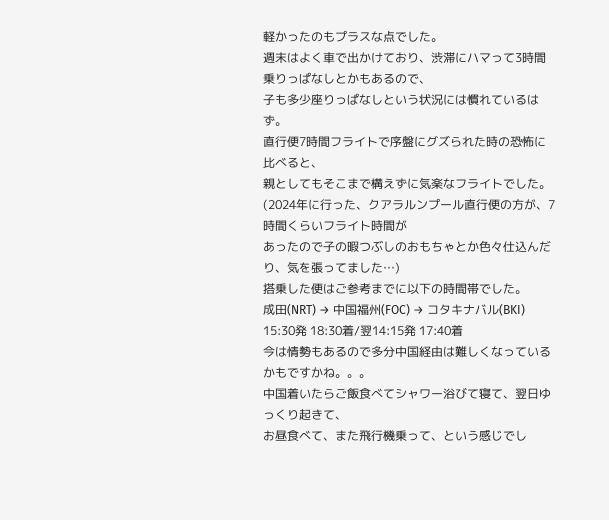軽かったのもプラスな点でした。
週末はよく車で出かけており、渋滞にハマって3時間乗りっぱなしとかもあるので、
子も多少座りっぱなしという状況には慣れているはず。
直行便7時間フライトで序盤にグズられた時の恐怖に比べると、
親としてもそこまで構えずに気楽なフライトでした。
(2024年に行った、クアラルンプール直行便の方が、7時間くらいフライト時間が
あったので子の暇つぶしのおもちゃとか色々仕込んだり、気を張ってました…)
搭乗した便はご参考までに以下の時間帯でした。
成田(NRT) → 中国福州(FOC) → コタキナバル(BKI)
15:30発 18:30着/翌14:15発 17:40着
今は情勢もあるので多分中国経由は難しくなっているかもですかね。。。
中国着いたらご飯食べてシャワー浴びて寝て、翌日ゆっくり起きて、
お昼食べて、また飛行機乗って、という感じでし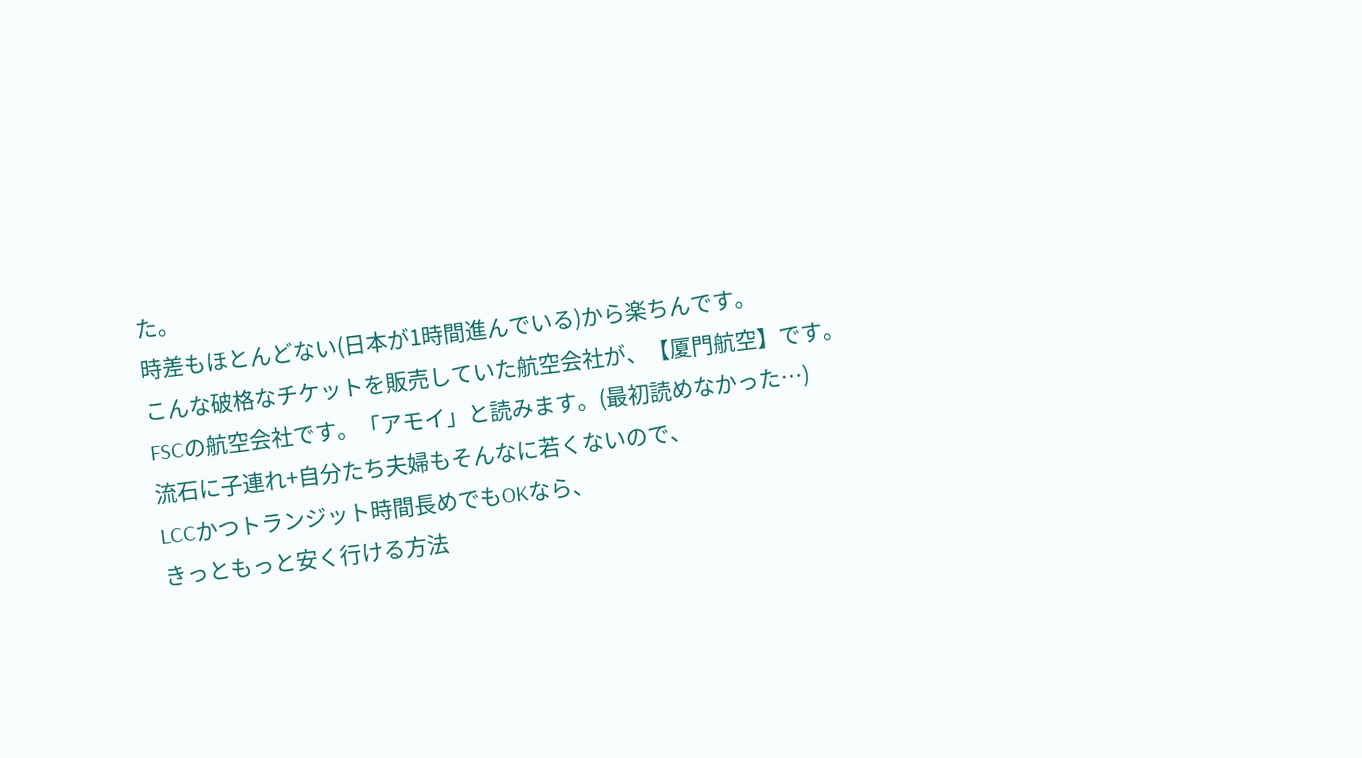た。
時差もほとんどない(日本が1時間進んでいる)から楽ちんです。
こんな破格なチケットを販売していた航空会社が、【厦門航空】です。
FSCの航空会社です。「アモイ」と読みます。(最初読めなかった…)
流石に子連れ+自分たち夫婦もそんなに若くないので、
LCCかつトランジット時間長めでもOKなら、
きっともっと安く行ける方法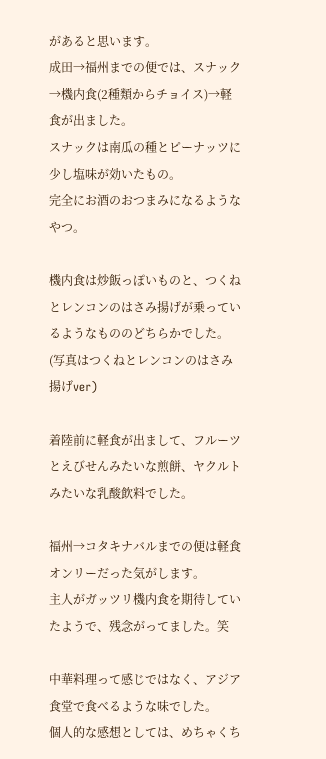があると思います。
成田→福州までの便では、スナック→機内食(2種類からチョイス)→軽食が出ました。
スナックは南瓜の種とピーナッツに少し塩味が効いたもの。
完全にお酒のおつまみになるようなやつ。

機内食は炒飯っぽいものと、つくねとレンコンのはさみ揚げが乗っているようなもののどちらかでした。(写真はつくねとレンコンのはさみ揚げver)

着陸前に軽食が出まして、フルーツとえびせんみたいな煎餅、ヤクルトみたいな乳酸飲料でした。

福州→コタキナバルまでの便は軽食オンリーだった気がします。
主人がガッツリ機内食を期待していたようで、残念がってました。笑

中華料理って感じではなく、アジア食堂で食べるような味でした。
個人的な感想としては、めちゃくち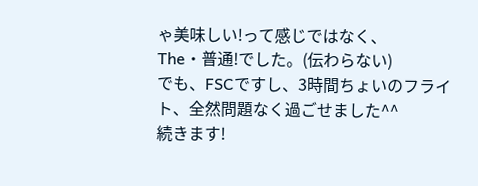ゃ美味しい!って感じではなく、
The・普通!でした。(伝わらない)
でも、FSCですし、3時間ちょいのフライト、全然問題なく過ごせました^^
続きます!